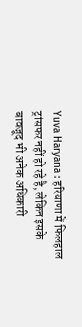Yuva Haryana : हरियाणा में फिलहाल ट्रांसफर नहीं हो रहे है, लेकिन इसके बावजूद भी अनेक अधिकारी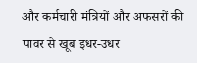और कर्मचारी मंत्रियों और अफसरों की पावर से खूब इधर-उधर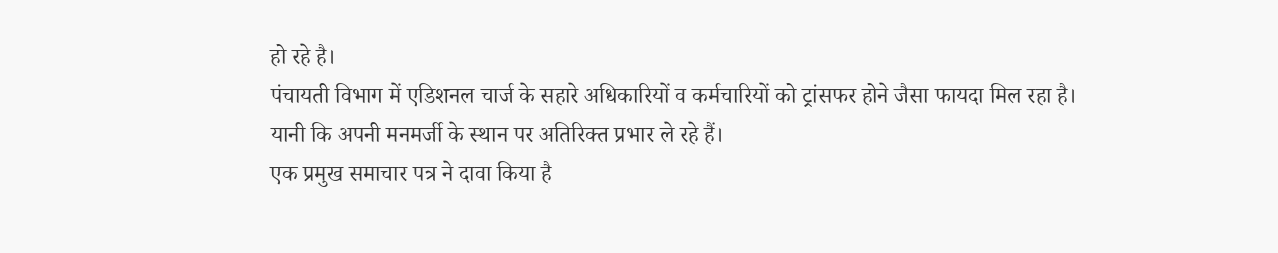हो रहे है।
पंचायती विभाग में एडिशनल चार्ज के सहारे अधिकारियों व कर्मचारियों को ट्रांसफर होने जैसा फायदा मिल रहा है। यानी कि अपनी मनमर्जी के स्थान पर अतिरिक्त प्रभार ले रहे हैं।
एक प्रमुख समाचार पत्र ने दावा किया है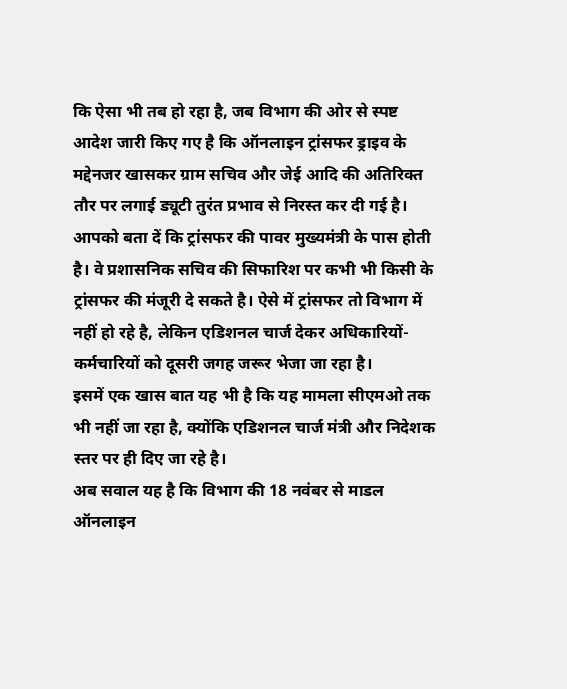कि ऐसा भी तब हो रहा है, जब विभाग की ओर से स्पष्ट आदेश जारी किए गए है कि ऑनलाइन ट्रांसफर ड्राइव के मद्देनजर खासकर ग्राम सचिव और जेई आदि की अतिरिक्त तौर पर लगाई ड्यूटी तुरंत प्रभाव से निरस्त कर दी गई है।
आपको बता दें कि ट्रांसफर की पावर मुख्यमंत्री के पास होती है। वे प्रशासनिक सचिव की सिफारिश पर कभी भी किसी के ट्रांसफर की मंजूरी दे सकते है। ऐसे में ट्रांसफर तो विभाग में नहीं हो रहे है, लेकिन एडिशनल चार्ज देकर अधिकारियों-कर्मचारियों को दूसरी जगह जरूर भेजा जा रहा है।
इसमें एक खास बात यह भी है कि यह मामला सीएमओ तक भी नहीं जा रहा है, क्योंकि एडिशनल चार्ज मंत्री और निदेशक स्तर पर ही दिए जा रहे है।
अब सवाल यह है कि विभाग की 18 नवंबर से माडल ऑनलाइन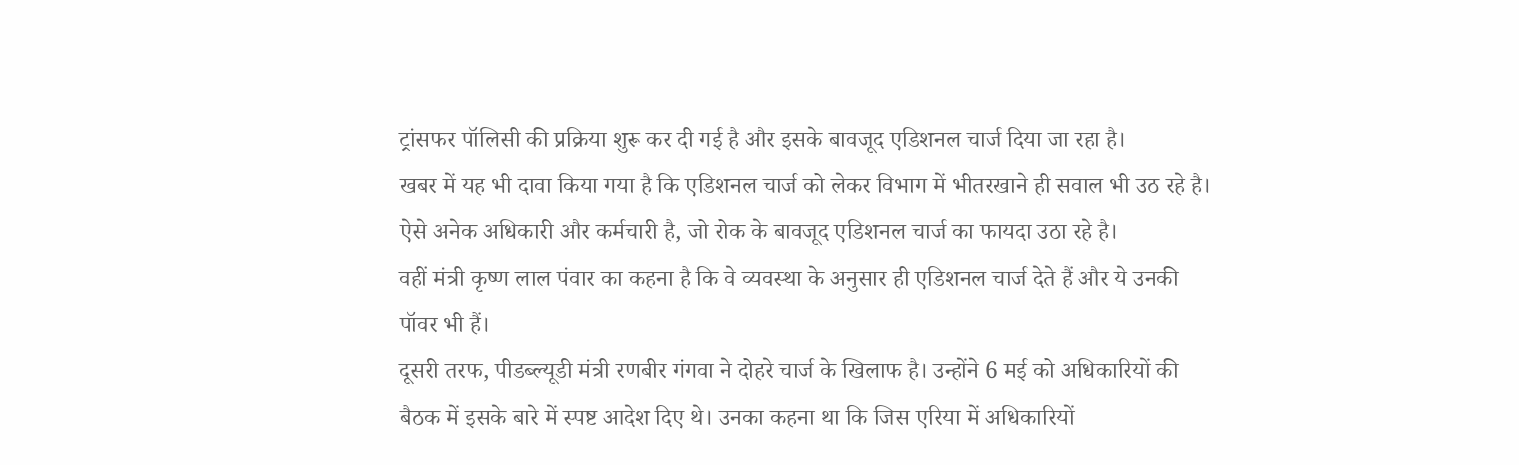ट्रांसफर पॉलिसी की प्रक्रिया शुरू कर दी गई है और इसके बावजूद एडिशनल चार्ज दिया जा रहा है।
खबर में यह भी दावा किया गया है कि एडिशनल चार्ज को लेकर विभाग में भीतरखाने ही सवाल भी उठ रहे है। ऐसे अनेक अधिकारी और कर्मचारी है, जो रोक के बावजूद एडिशनल चार्ज का फायदा उठा रहे है।
वहीं मंत्री कृष्ण लाल पंवार का कहना है कि वे व्यवस्था के अनुसार ही एडिशनल चार्ज देते हैं और ये उनकी पॉवर भी हैं।
दूसरी तरफ, पीडब्ल्यूडी मंत्री रणबीर गंगवा ने दोहरे चार्ज के खिलाफ है। उन्होंने 6 मई को अधिकारियों की बैठक में इसके बारे में स्पष्ट आदेश दिए थे। उनका कहना था कि जिस एरिया में अधिकारियों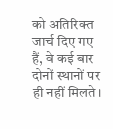को अतिरिक्त जार्च दिए गए हैं, वे कई बार दोनों स्थानों पर ही नहीं मिलते।